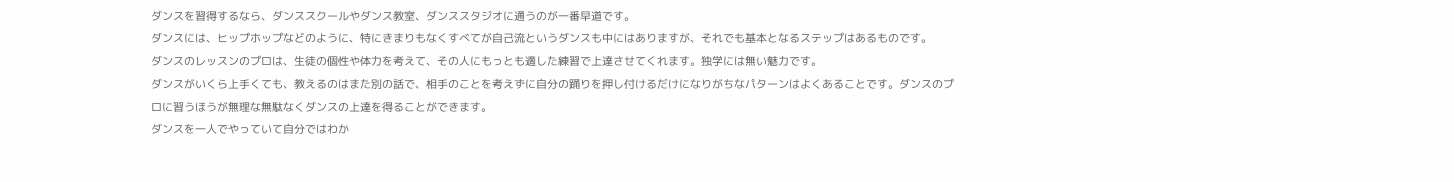ダンスを習得するなら、ダンススクールやダンス教室、ダンススタジオに通うのが一番早道です。
ダンスには、ヒップホップなどのように、特にきまりもなくすべてが自己流というダンスも中にはありますが、それでも基本となるステップはあるものです。
ダンスのレッスンのプロは、生徒の個性や体力を考えて、その人にもっとも適した練習で上達させてくれます。独学には無い魅力です。
ダンスがいくら上手くても、教えるのはまた別の話で、相手のことを考えずに自分の踊りを押し付けるだけになりがちなパターンはよくあることです。ダンスのプロに習うほうが無理な無駄なくダンスの上達を得ることができます。
ダンスを一人でやっていて自分ではわか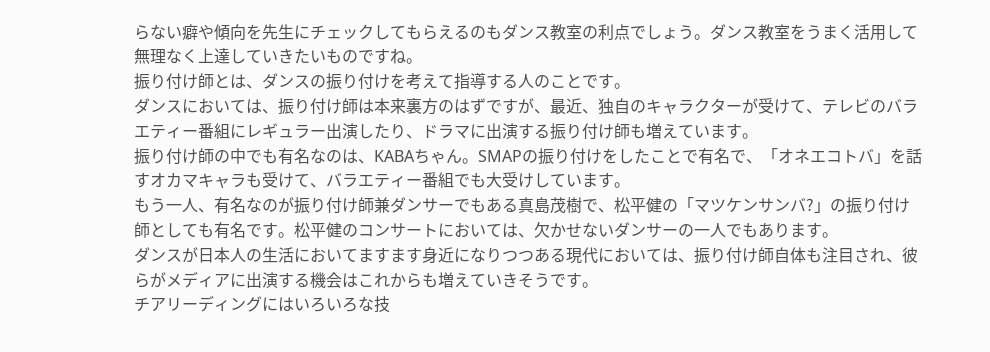らない癖や傾向を先生にチェックしてもらえるのもダンス教室の利点でしょう。ダンス教室をうまく活用して無理なく上達していきたいものですね。
振り付け師とは、ダンスの振り付けを考えて指導する人のことです。
ダンスにおいては、振り付け師は本来裏方のはずですが、最近、独自のキャラクターが受けて、テレビのバラエティー番組にレギュラー出演したり、ドラマに出演する振り付け師も増えています。
振り付け師の中でも有名なのは、KABAちゃん。SMAPの振り付けをしたことで有名で、「オネエコトバ」を話すオカマキャラも受けて、バラエティー番組でも大受けしています。
もう一人、有名なのが振り付け師兼ダンサーでもある真島茂樹で、松平健の「マツケンサンバ?」の振り付け師としても有名です。松平健のコンサートにおいては、欠かせないダンサーの一人でもあります。
ダンスが日本人の生活においてますます身近になりつつある現代においては、振り付け師自体も注目され、彼らがメディアに出演する機会はこれからも増えていきそうです。
チアリーディングにはいろいろな技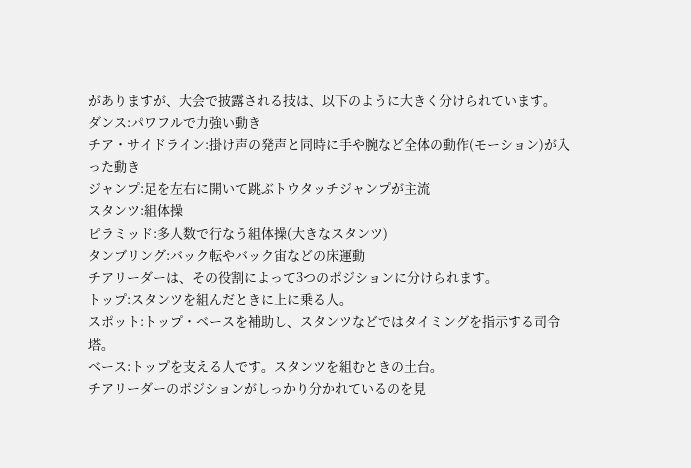がありますが、大会で披露される技は、以下のように大きく分けられています。
ダンス:パワフルで力強い動き
チア・サイドライン:掛け声の発声と同時に手や腕など全体の動作(モーション)が入った動き
ジャンプ:足を左右に開いて跳ぶトウタッチジャンプが主流
スタンツ:組体操
ピラミッド:多人数で行なう組体操(大きなスタンツ)
タンブリング:バック転やバック宙などの床運動
チアリーダーは、その役割によって3つのポジションに分けられます。
トップ:スタンツを組んだときに上に乗る人。
スポット:トップ・ベースを補助し、スタンツなどではタイミングを指示する司令塔。
ベース:トップを支える人です。スタンツを組むときの土台。
チアリーダーのポジションがしっかり分かれているのを見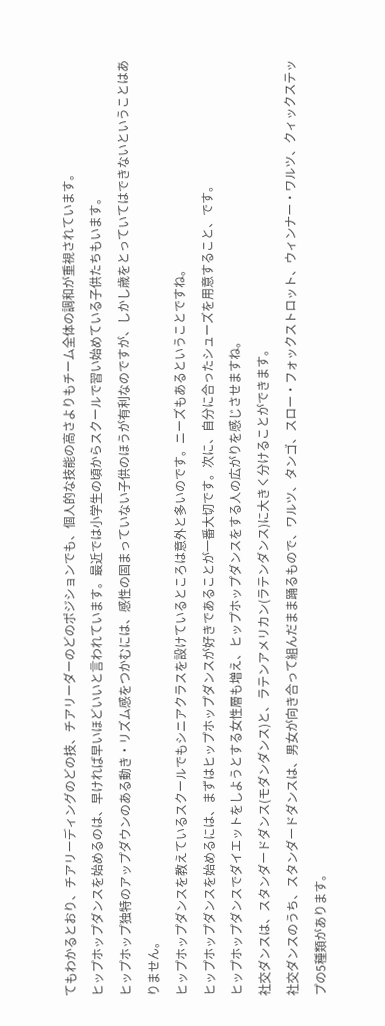てもわかるとおり、チアリーディングのどの技、チアリーダーのどのポジションでも、個人的な技能の高さよりもチーム全体の調和が重視されています。
ヒップホップダンスを始めるのは、早ければ早いほどいいと言われています。最近では小学生の頃からスクールで習い始めている子供たちもいます。
ヒップホップ独特のアップダウンのある動き・リズム感をつかむには、感性の固まっていない子供のほうが有利なのですが、しかし歳をとっていてはできないということはありません。
ヒップホップダンスを教えているスクールでもシニアクラスを設けているところは意外と多いのです。ニーズもあるということですね。
ヒップホップダンスを始めるには、まずはヒップホップダンスが好きであることが一番大切です。次に、自分に合ったシューズを用意すること、です。
ヒップホップダンスでダイエットをしようとする女性層も増え、ヒップホップダンスをする人の広がりを感じさせますね。
社交ダンスは、スタンダードダンス(モダンダンス)と、ラテンアメリカン(ラテンダンス)に大きく分けることができます。
社交ダンスのうち、スタンダードダンスは、男女が向き合って組んだまま踊るもので、ワルツ、タンゴ、スロー・フォックストロット、ウィンナー・ワルツ、クィックステップの5種類があります。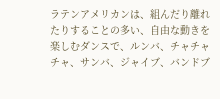ラテンアメリカンは、組んだり離れたりすることの多い、自由な動きを楽しむダンスで、ルンバ、チャチャチャ、サンバ、ジャイブ、バンドブ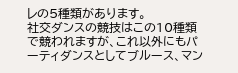レの5種類があります。
社交ダンスの競技はこの10種類で競われますが、これ以外にもパーティダンスとしてブルース、マン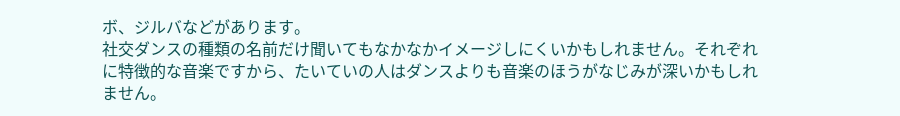ボ、ジルバなどがあります。
社交ダンスの種類の名前だけ聞いてもなかなかイメージしにくいかもしれません。それぞれに特徴的な音楽ですから、たいていの人はダンスよりも音楽のほうがなじみが深いかもしれません。